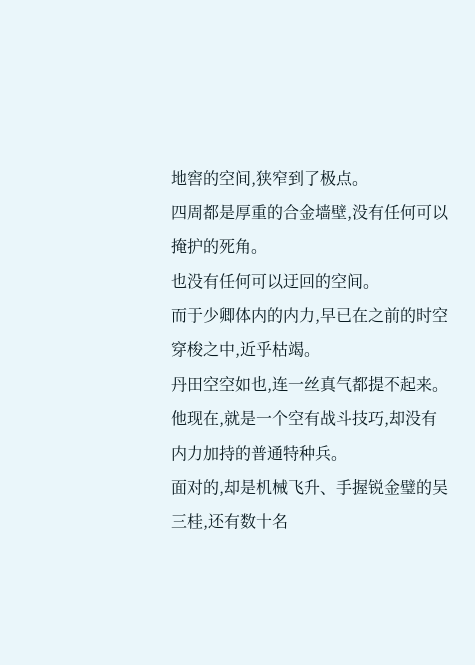地窖的空间,狭窄到了极点。
四周都是厚重的合金墙壁,没有任何可以掩护的死角。
也没有任何可以迂回的空间。
而于少卿体内的内力,早已在之前的时空穿梭之中,近乎枯竭。
丹田空空如也,连一丝真气都提不起来。
他现在,就是一个空有战斗技巧,却没有内力加持的普通特种兵。
面对的,却是机械飞升、手握锐金璧的吴三桂,还有数十名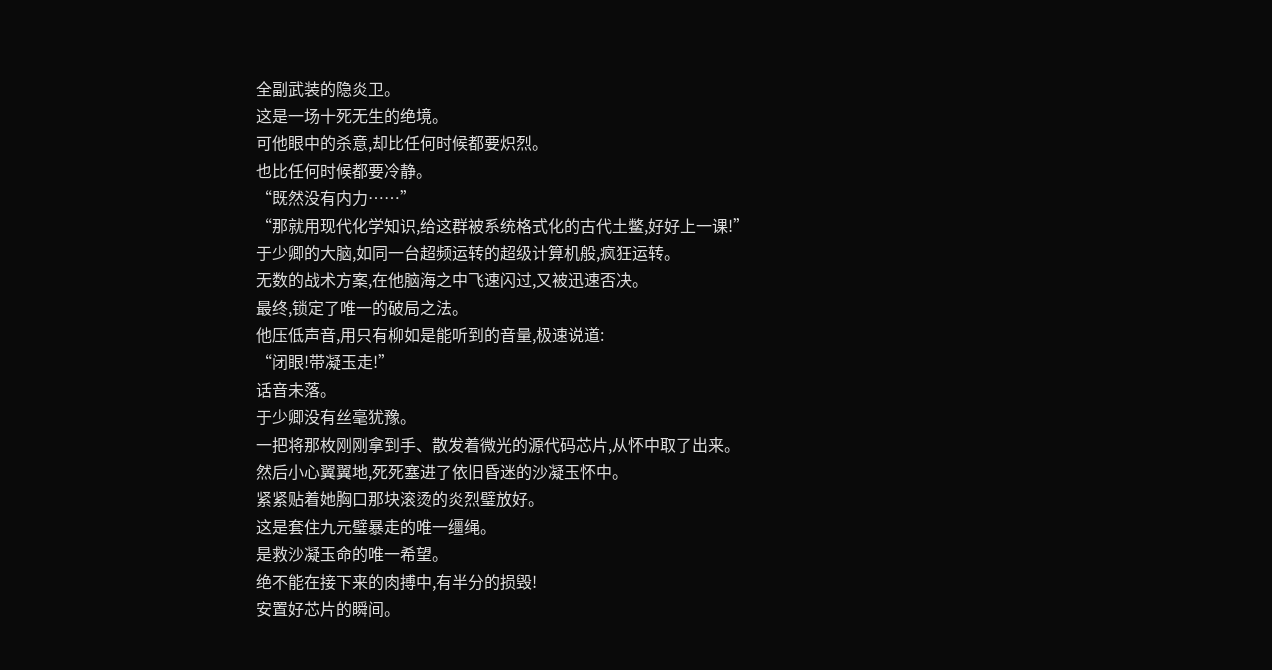全副武装的隐炎卫。
这是一场十死无生的绝境。
可他眼中的杀意,却比任何时候都要炽烈。
也比任何时候都要冷静。
“既然没有内力……”
“那就用现代化学知识,给这群被系统格式化的古代土鳖,好好上一课!”
于少卿的大脑,如同一台超频运转的超级计算机般,疯狂运转。
无数的战术方案,在他脑海之中飞速闪过,又被迅速否决。
最终,锁定了唯一的破局之法。
他压低声音,用只有柳如是能听到的音量,极速说道:
“闭眼!带凝玉走!”
话音未落。
于少卿没有丝毫犹豫。
一把将那枚刚刚拿到手、散发着微光的源代码芯片,从怀中取了出来。
然后小心翼翼地,死死塞进了依旧昏迷的沙凝玉怀中。
紧紧贴着她胸口那块滚烫的炎烈璧放好。
这是套住九元璧暴走的唯一缰绳。
是救沙凝玉命的唯一希望。
绝不能在接下来的肉搏中,有半分的损毁!
安置好芯片的瞬间。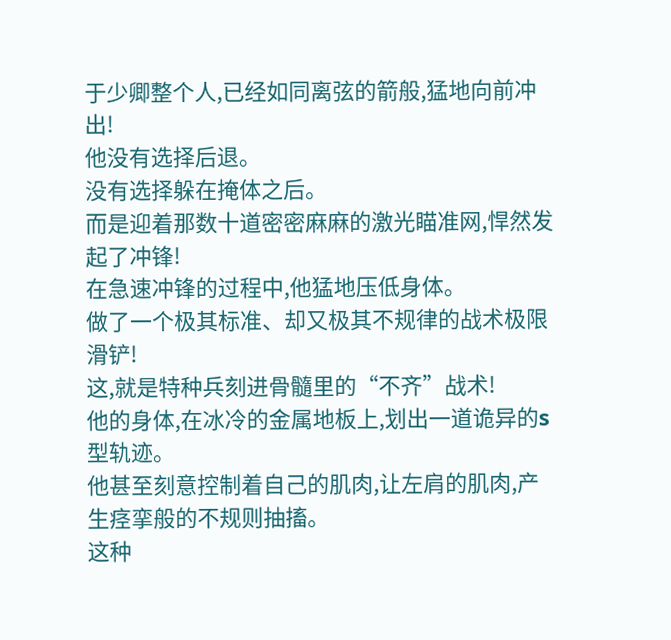于少卿整个人,已经如同离弦的箭般,猛地向前冲出!
他没有选择后退。
没有选择躲在掩体之后。
而是迎着那数十道密密麻麻的激光瞄准网,悍然发起了冲锋!
在急速冲锋的过程中,他猛地压低身体。
做了一个极其标准、却又极其不规律的战术极限滑铲!
这,就是特种兵刻进骨髓里的“不齐”战术!
他的身体,在冰冷的金属地板上,划出一道诡异的s型轨迹。
他甚至刻意控制着自己的肌肉,让左肩的肌肉,产生痉挛般的不规则抽搐。
这种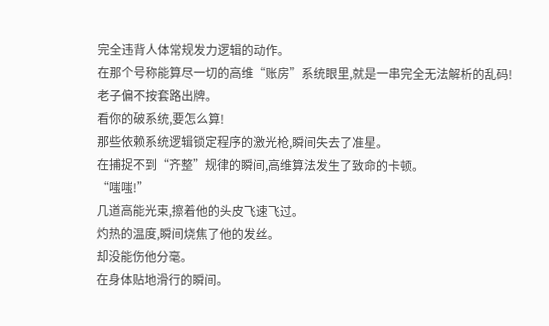完全违背人体常规发力逻辑的动作。
在那个号称能算尽一切的高维“账房”系统眼里,就是一串完全无法解析的乱码!
老子偏不按套路出牌。
看你的破系统,要怎么算!
那些依赖系统逻辑锁定程序的激光枪,瞬间失去了准星。
在捕捉不到“齐整”规律的瞬间,高维算法发生了致命的卡顿。
“嗤嗤!”
几道高能光束,擦着他的头皮飞速飞过。
灼热的温度,瞬间烧焦了他的发丝。
却没能伤他分毫。
在身体贴地滑行的瞬间。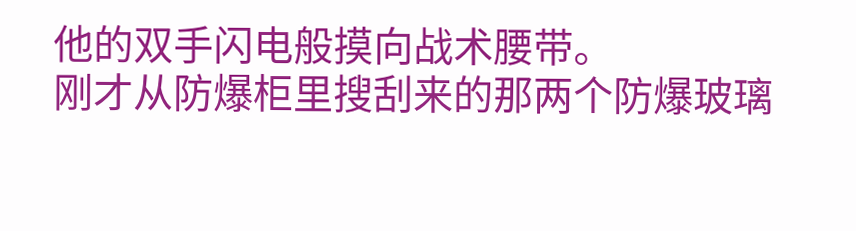他的双手闪电般摸向战术腰带。
刚才从防爆柜里搜刮来的那两个防爆玻璃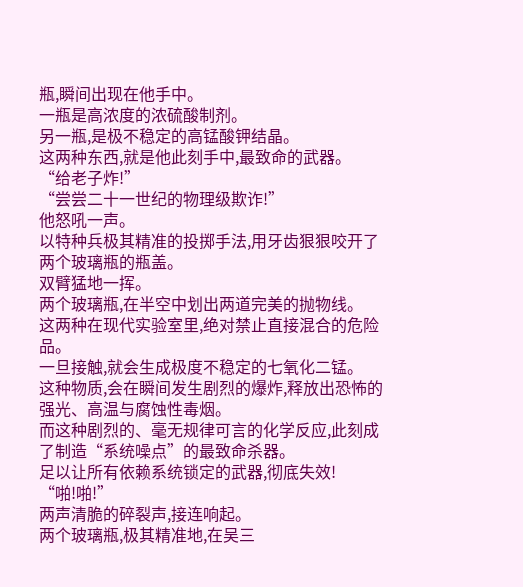瓶,瞬间出现在他手中。
一瓶是高浓度的浓硫酸制剂。
另一瓶,是极不稳定的高锰酸钾结晶。
这两种东西,就是他此刻手中,最致命的武器。
“给老子炸!”
“尝尝二十一世纪的物理级欺诈!”
他怒吼一声。
以特种兵极其精准的投掷手法,用牙齿狠狠咬开了两个玻璃瓶的瓶盖。
双臂猛地一挥。
两个玻璃瓶,在半空中划出两道完美的抛物线。
这两种在现代实验室里,绝对禁止直接混合的危险品。
一旦接触,就会生成极度不稳定的七氧化二锰。
这种物质,会在瞬间发生剧烈的爆炸,释放出恐怖的强光、高温与腐蚀性毒烟。
而这种剧烈的、毫无规律可言的化学反应,此刻成了制造“系统噪点”的最致命杀器。
足以让所有依赖系统锁定的武器,彻底失效!
“啪!啪!”
两声清脆的碎裂声,接连响起。
两个玻璃瓶,极其精准地,在吴三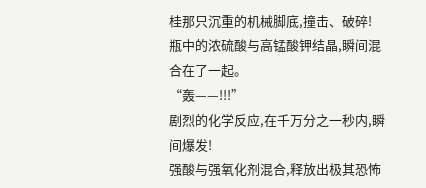桂那只沉重的机械脚底,撞击、破碎!
瓶中的浓硫酸与高锰酸钾结晶,瞬间混合在了一起。
“轰——!!!”
剧烈的化学反应,在千万分之一秒内,瞬间爆发!
强酸与强氧化剂混合,释放出极其恐怖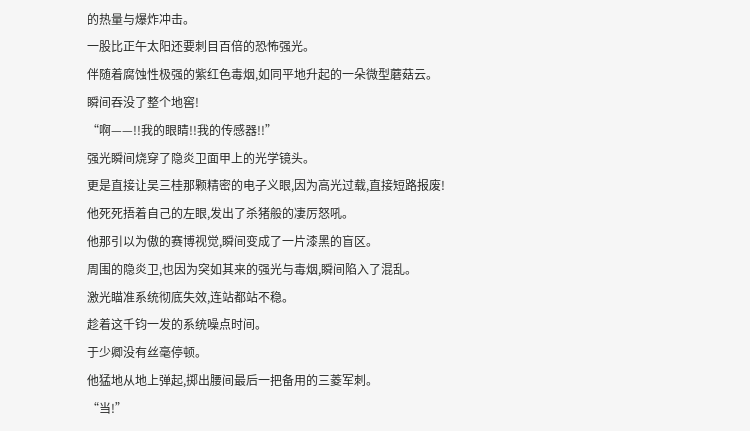的热量与爆炸冲击。
一股比正午太阳还要刺目百倍的恐怖强光。
伴随着腐蚀性极强的紫红色毒烟,如同平地升起的一朵微型蘑菇云。
瞬间吞没了整个地窖!
“啊——!!我的眼睛!!我的传感器!!”
强光瞬间烧穿了隐炎卫面甲上的光学镜头。
更是直接让吴三桂那颗精密的电子义眼,因为高光过载,直接短路报废!
他死死捂着自己的左眼,发出了杀猪般的凄厉怒吼。
他那引以为傲的赛博视觉,瞬间变成了一片漆黑的盲区。
周围的隐炎卫,也因为突如其来的强光与毒烟,瞬间陷入了混乱。
激光瞄准系统彻底失效,连站都站不稳。
趁着这千钧一发的系统噪点时间。
于少卿没有丝毫停顿。
他猛地从地上弹起,掷出腰间最后一把备用的三菱军刺。
“当!”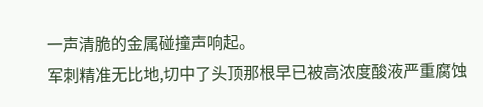一声清脆的金属碰撞声响起。
军刺精准无比地,切中了头顶那根早已被高浓度酸液严重腐蚀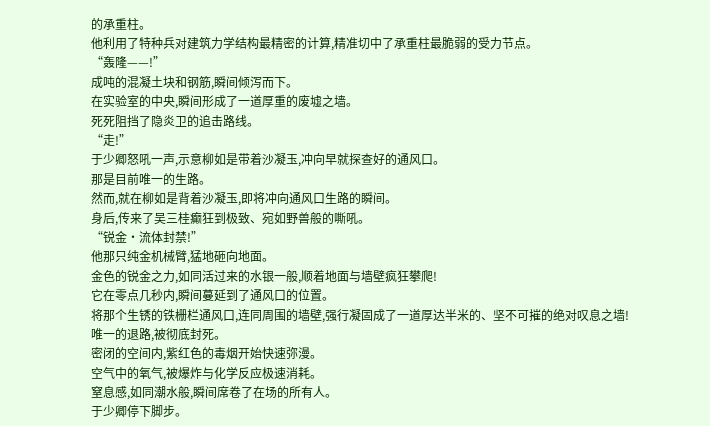的承重柱。
他利用了特种兵对建筑力学结构最精密的计算,精准切中了承重柱最脆弱的受力节点。
“轰隆——!”
成吨的混凝土块和钢筋,瞬间倾泻而下。
在实验室的中央,瞬间形成了一道厚重的废墟之墙。
死死阻挡了隐炎卫的追击路线。
“走!”
于少卿怒吼一声,示意柳如是带着沙凝玉,冲向早就探查好的通风口。
那是目前唯一的生路。
然而,就在柳如是背着沙凝玉,即将冲向通风口生路的瞬间。
身后,传来了吴三桂癫狂到极致、宛如野兽般的嘶吼。
“锐金·流体封禁!”
他那只纯金机械臂,猛地砸向地面。
金色的锐金之力,如同活过来的水银一般,顺着地面与墙壁疯狂攀爬!
它在零点几秒内,瞬间蔓延到了通风口的位置。
将那个生锈的铁栅栏通风口,连同周围的墙壁,强行凝固成了一道厚达半米的、坚不可摧的绝对叹息之墙!
唯一的退路,被彻底封死。
密闭的空间内,紫红色的毒烟开始快速弥漫。
空气中的氧气,被爆炸与化学反应极速消耗。
窒息感,如同潮水般,瞬间席卷了在场的所有人。
于少卿停下脚步。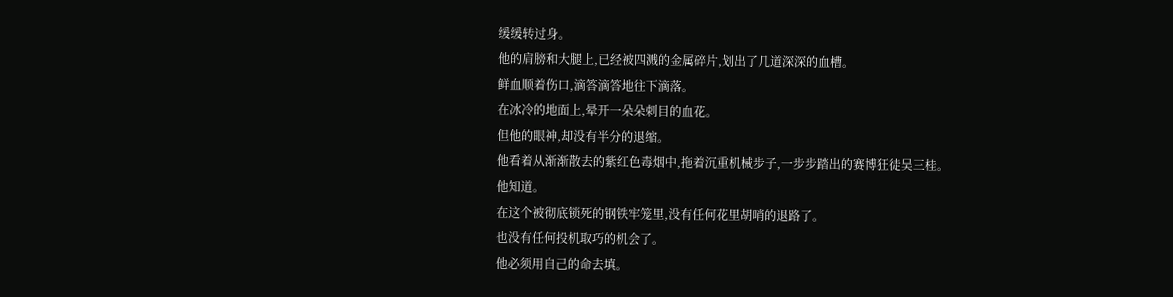缓缓转过身。
他的肩膀和大腿上,已经被四溅的金属碎片,划出了几道深深的血槽。
鲜血顺着伤口,滴答滴答地往下滴落。
在冰冷的地面上,晕开一朵朵刺目的血花。
但他的眼神,却没有半分的退缩。
他看着从渐渐散去的紫红色毒烟中,拖着沉重机械步子,一步步踏出的赛博狂徒吴三桂。
他知道。
在这个被彻底锁死的钢铁牢笼里,没有任何花里胡哨的退路了。
也没有任何投机取巧的机会了。
他必须用自己的命去填。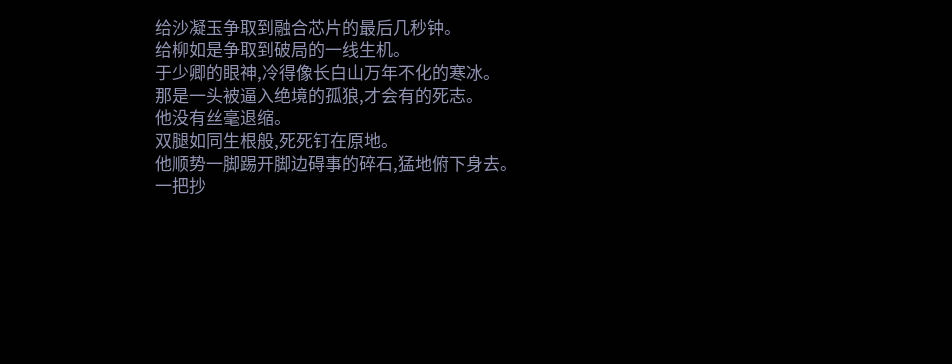给沙凝玉争取到融合芯片的最后几秒钟。
给柳如是争取到破局的一线生机。
于少卿的眼神,冷得像长白山万年不化的寒冰。
那是一头被逼入绝境的孤狼,才会有的死志。
他没有丝毫退缩。
双腿如同生根般,死死钉在原地。
他顺势一脚踢开脚边碍事的碎石,猛地俯下身去。
一把抄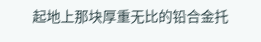起地上那块厚重无比的铅合金托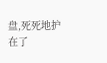盘,死死地护在了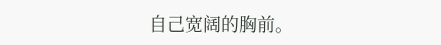自己宽阔的胸前。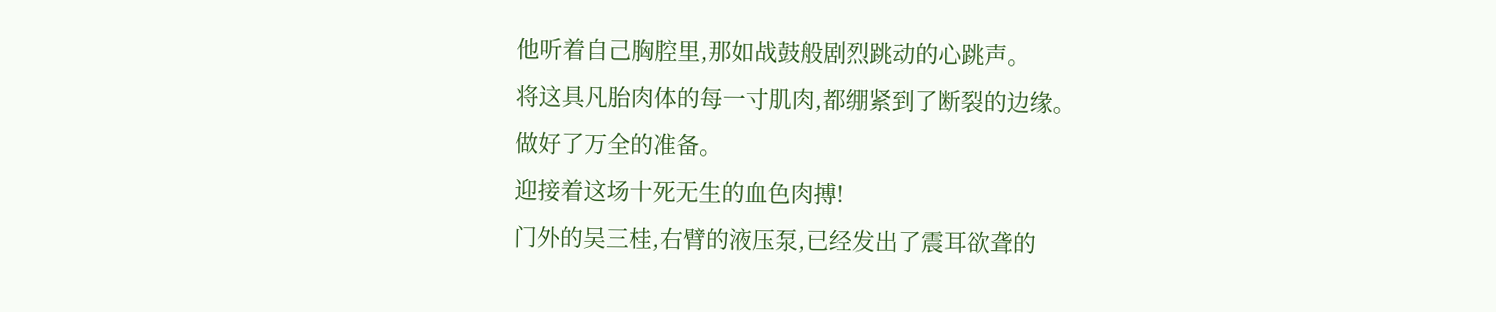他听着自己胸腔里,那如战鼓般剧烈跳动的心跳声。
将这具凡胎肉体的每一寸肌肉,都绷紧到了断裂的边缘。
做好了万全的准备。
迎接着这场十死无生的血色肉搏!
门外的吴三桂,右臂的液压泵,已经发出了震耳欲聋的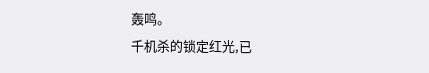轰鸣。
千机杀的锁定红光,已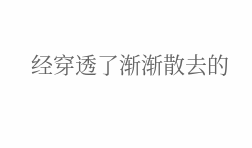经穿透了渐渐散去的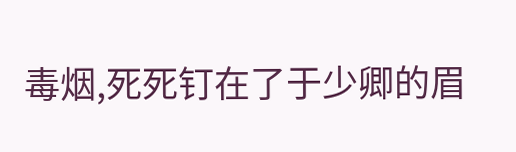毒烟,死死钉在了于少卿的眉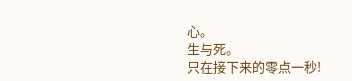心。
生与死。
只在接下来的零点一秒!